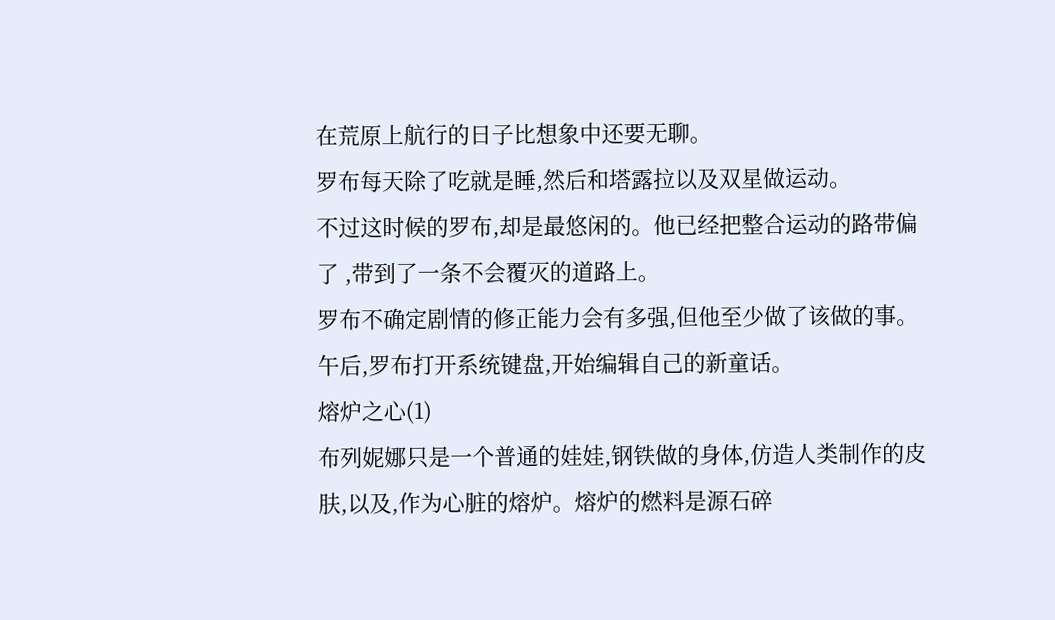在荒原上航行的日子比想象中还要无聊。
罗布每天除了吃就是睡,然后和塔露拉以及双星做运动。
不过这时候的罗布,却是最悠闲的。他已经把整合运动的路带偏了 ,带到了一条不会覆灭的道路上。
罗布不确定剧情的修正能力会有多强,但他至少做了该做的事。
午后,罗布打开系统键盘,开始编辑自己的新童话。
熔炉之心(1)
布列妮娜只是一个普通的娃娃,钢铁做的身体,仿造人类制作的皮肤,以及,作为心脏的熔炉。熔炉的燃料是源石碎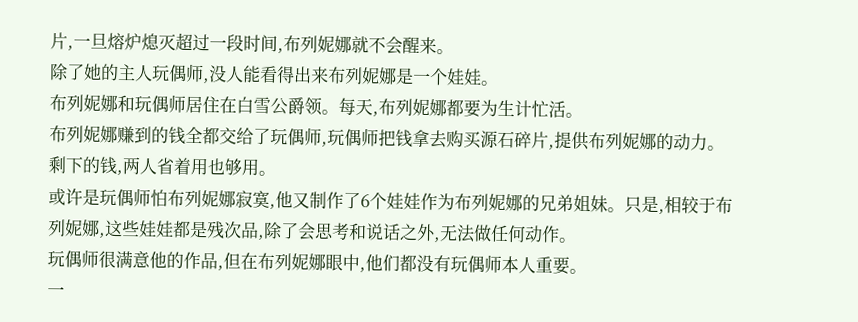片,一旦熔炉熄灭超过一段时间,布列妮娜就不会醒来。
除了她的主人玩偶师,没人能看得出来布列妮娜是一个娃娃。
布列妮娜和玩偶师居住在白雪公爵领。每天,布列妮娜都要为生计忙活。
布列妮娜赚到的钱全都交给了玩偶师,玩偶师把钱拿去购买源石碎片,提供布列妮娜的动力。
剩下的钱,两人省着用也够用。
或许是玩偶师怕布列妮娜寂寞,他又制作了6个娃娃作为布列妮娜的兄弟姐妹。只是,相较于布列妮娜,这些娃娃都是残次品,除了会思考和说话之外,无法做任何动作。
玩偶师很满意他的作品,但在布列妮娜眼中,他们都没有玩偶师本人重要。
一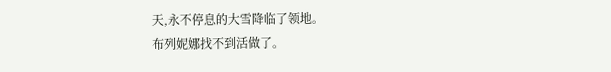天,永不停息的大雪降临了领地。
布列妮娜找不到活做了。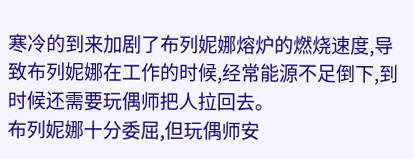寒冷的到来加剧了布列妮娜熔炉的燃烧速度,导致布列妮娜在工作的时候,经常能源不足倒下,到时候还需要玩偶师把人拉回去。
布列妮娜十分委屈,但玩偶师安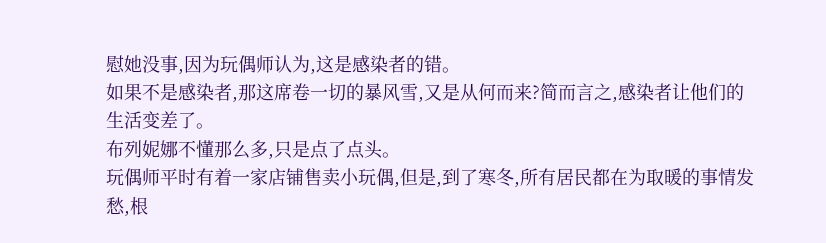慰她没事,因为玩偶师认为,这是感染者的错。
如果不是感染者,那这席卷一切的暴风雪,又是从何而来?简而言之,感染者让他们的生活变差了。
布列妮娜不懂那么多,只是点了点头。
玩偶师平时有着一家店铺售卖小玩偶,但是,到了寒冬,所有居民都在为取暖的事情发愁,根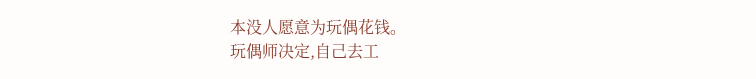本没人愿意为玩偶花钱。
玩偶师决定,自己去工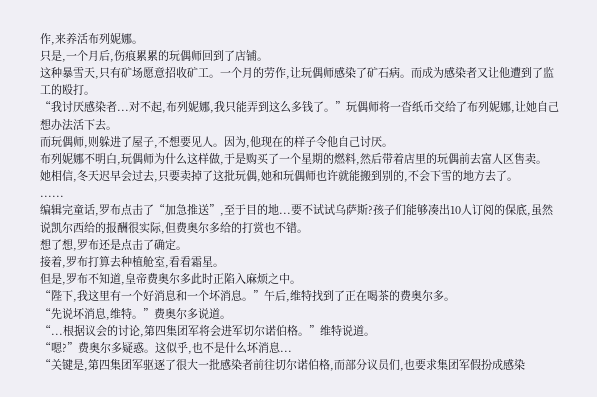作,来养活布列妮娜。
只是,一个月后,伤痕累累的玩偶师回到了店铺。
这种暴雪天,只有矿场愿意招收矿工。一个月的劳作,让玩偶师感染了矿石病。而成为感染者又让他遭到了监工的殴打。
“我讨厌感染者...对不起,布列妮娜,我只能弄到这么多钱了。”玩偶师将一沓纸币交给了布列妮娜,让她自己想办法活下去。
而玩偶师,则躲进了屋子,不想要见人。因为,他现在的样子令他自己讨厌。
布列妮娜不明白,玩偶师为什么这样做,于是购买了一个星期的燃料,然后带着店里的玩偶前去富人区售卖。
她相信,冬天迟早会过去,只要卖掉了这批玩偶,她和玩偶师也许就能搬到别的,不会下雪的地方去了。
......
编辑完童话,罗布点击了“加急推送”,至于目的地...要不试试乌萨斯?孩子们能够凑出10人订阅的保底,虽然说凯尔西给的报酬很实际,但费奥尔多给的打赏也不错。
想了想,罗布还是点击了确定。
接着,罗布打算去种植舱室,看看霜星。
但是,罗布不知道,皇帝费奥尔多此时正陷入麻烦之中。
“陛下,我这里有一个好消息和一个坏消息。”午后,维特找到了正在喝茶的费奥尔多。
“先说坏消息,维特。”费奥尔多说道。
“...根据议会的讨论,第四集团军将会进军切尔诺伯格。”维特说道。
“嗯?”费奥尔多疑惑。这似乎,也不是什么坏消息...
“关键是,第四集团军驱逐了很大一批感染者前往切尔诺伯格,而部分议员们,也要求集团军假扮成感染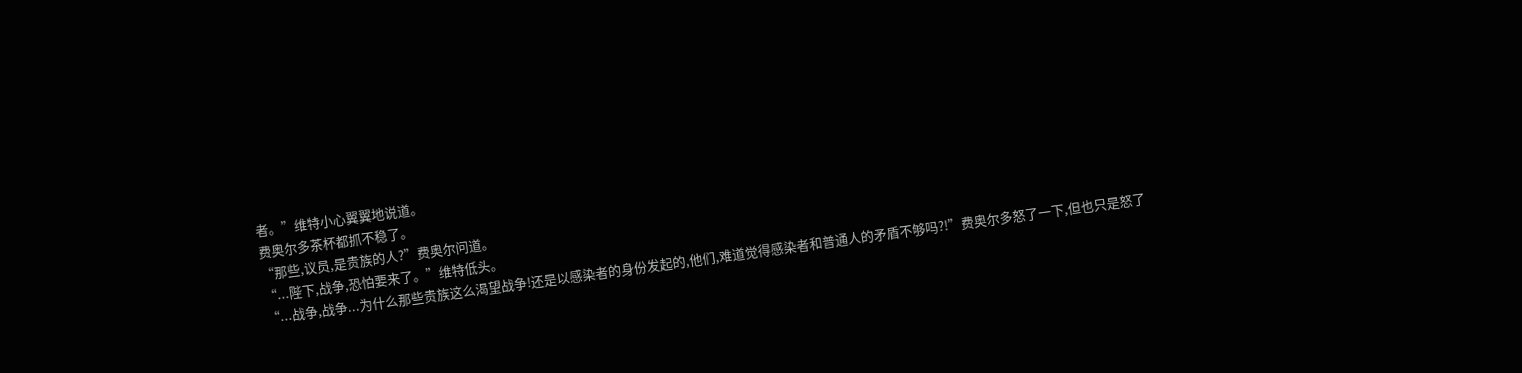者。”维特小心翼翼地说道。
费奥尔多茶杯都抓不稳了。
“那些,议员,是贵族的人?”费奥尔问道。
“...陛下,战争,恐怕要来了。”维特低头。
“...战争,战争...为什么那些贵族这么渴望战争!还是以感染者的身份发起的,他们,难道觉得感染者和普通人的矛盾不够吗?!”费奥尔多怒了一下,但也只是怒了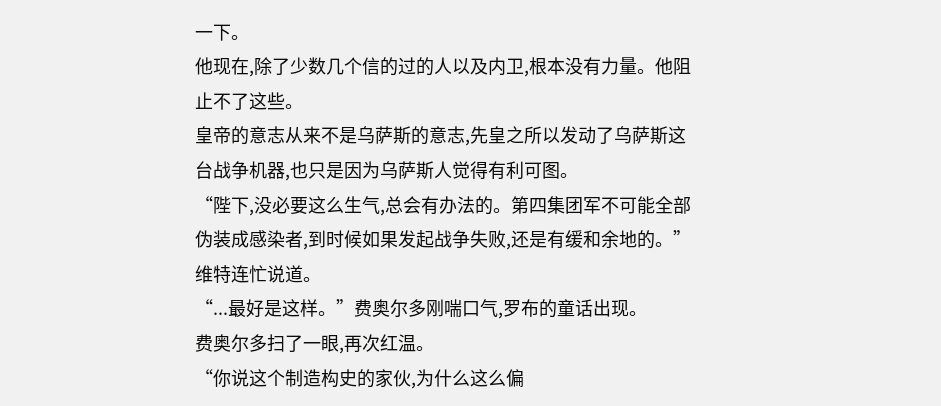一下。
他现在,除了少数几个信的过的人以及内卫,根本没有力量。他阻止不了这些。
皇帝的意志从来不是乌萨斯的意志,先皇之所以发动了乌萨斯这台战争机器,也只是因为乌萨斯人觉得有利可图。
“陛下,没必要这么生气,总会有办法的。第四集团军不可能全部伪装成感染者,到时候如果发起战争失败,还是有缓和余地的。”维特连忙说道。
“...最好是这样。”费奥尔多刚喘口气,罗布的童话出现。
费奥尔多扫了一眼,再次红温。
“你说这个制造构史的家伙,为什么这么偏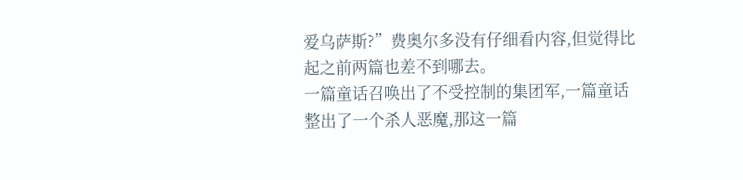爱乌萨斯?”费奥尔多没有仔细看内容,但觉得比起之前两篇也差不到哪去。
一篇童话召唤出了不受控制的集团军,一篇童话整出了一个杀人恶魔,那这一篇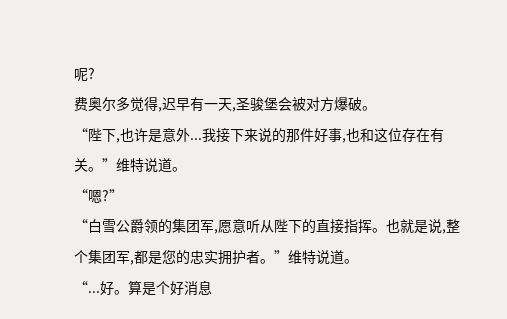呢?
费奥尔多觉得,迟早有一天,圣骏堡会被对方爆破。
“陛下,也许是意外...我接下来说的那件好事,也和这位存在有关。”维特说道。
“嗯?”
“白雪公爵领的集团军,愿意听从陛下的直接指挥。也就是说,整个集团军,都是您的忠实拥护者。”维特说道。
“...好。算是个好消息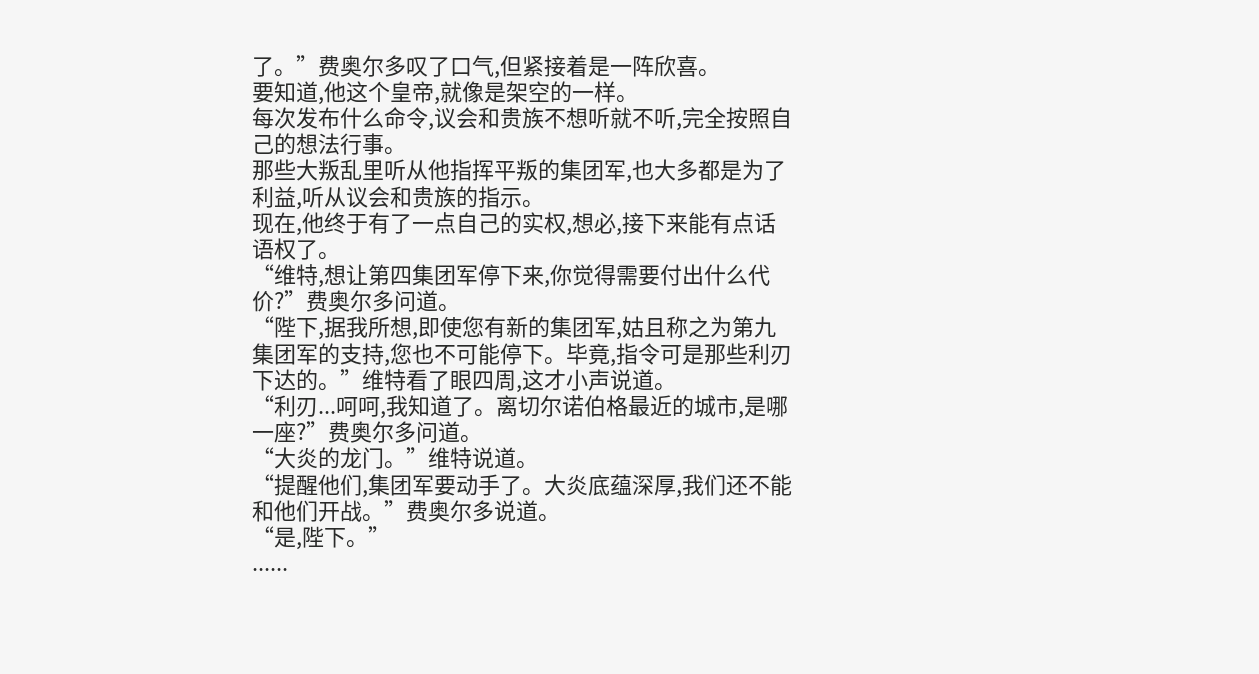了。”费奥尔多叹了口气,但紧接着是一阵欣喜。
要知道,他这个皇帝,就像是架空的一样。
每次发布什么命令,议会和贵族不想听就不听,完全按照自己的想法行事。
那些大叛乱里听从他指挥平叛的集团军,也大多都是为了利益,听从议会和贵族的指示。
现在,他终于有了一点自己的实权,想必,接下来能有点话语权了。
“维特,想让第四集团军停下来,你觉得需要付出什么代价?”费奥尔多问道。
“陛下,据我所想,即使您有新的集团军,姑且称之为第九集团军的支持,您也不可能停下。毕竟,指令可是那些利刃下达的。”维特看了眼四周,这才小声说道。
“利刃...呵呵,我知道了。离切尔诺伯格最近的城市,是哪一座?”费奥尔多问道。
“大炎的龙门。”维特说道。
“提醒他们,集团军要动手了。大炎底蕴深厚,我们还不能和他们开战。”费奥尔多说道。
“是,陛下。”
......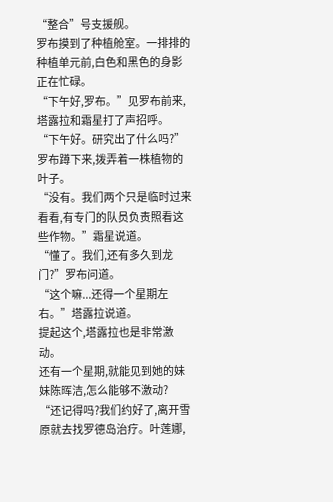“整合”号支援舰。
罗布摸到了种植舱室。一排排的种植单元前,白色和黑色的身影正在忙碌。
“下午好,罗布。”见罗布前来,塔露拉和霜星打了声招呼。
“下午好。研究出了什么吗?”罗布蹲下来,拨弄着一株植物的叶子。
“没有。我们两个只是临时过来看看,有专门的队员负责照看这些作物。”霜星说道。
“懂了。我们,还有多久到龙门?”罗布问道。
“这个嘛...还得一个星期左右。”塔露拉说道。
提起这个,塔露拉也是非常激动。
还有一个星期,就能见到她的妹妹陈晖洁,怎么能够不激动?
“还记得吗?我们约好了,离开雪原就去找罗德岛治疗。叶莲娜,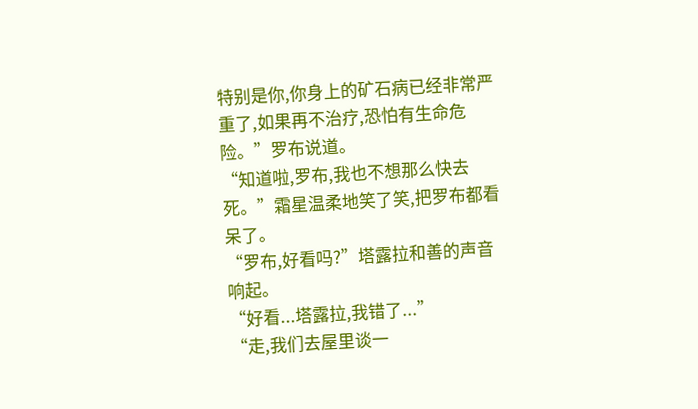特别是你,你身上的矿石病已经非常严重了,如果再不治疗,恐怕有生命危险。”罗布说道。
“知道啦,罗布,我也不想那么快去死。”霜星温柔地笑了笑,把罗布都看呆了。
“罗布,好看吗?”塔露拉和善的声音响起。
“好看...塔露拉,我错了...”
“走,我们去屋里谈一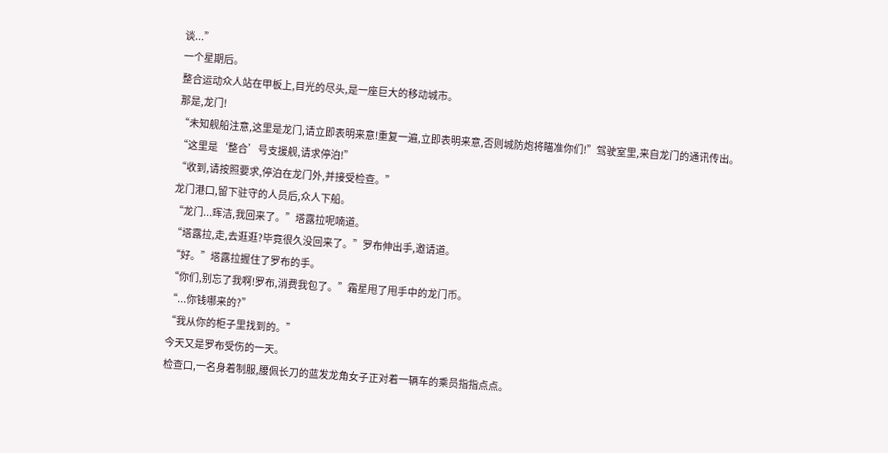谈...”
一个星期后。
整合运动众人站在甲板上,目光的尽头,是一座巨大的移动城市。
那是,龙门!
“未知舰船注意,这里是龙门,请立即表明来意!重复一遍,立即表明来意,否则城防炮将瞄准你们!”驾驶室里,来自龙门的通讯传出。
“这里是‘整合’号支援舰,请求停泊!”
“收到,请按照要求,停泊在龙门外,并接受检查。”
龙门港口,留下驻守的人员后,众人下船。
“龙门...晖洁,我回来了。”塔露拉呢喃道。
“塔露拉,走,去逛逛?毕竟很久没回来了。”罗布伸出手,邀请道。
“好。”塔露拉握住了罗布的手。
“你们,别忘了我啊!罗布,消费我包了。”霜星甩了甩手中的龙门币。
“...你钱哪来的?”
“我从你的柜子里找到的。”
今天又是罗布受伤的一天。
检查口,一名身着制服,腰佩长刀的蓝发龙角女子正对着一辆车的乘员指指点点。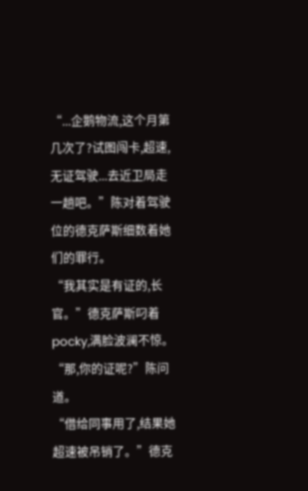“...企鹅物流,这个月第几次了?试图闯卡,超速,无证驾驶...去近卫局走一趟吧。”陈对着驾驶位的德克萨斯细数着她们的罪行。
“我其实是有证的,长官。”德克萨斯叼着pocky,满脸波澜不惊。
“那,你的证呢?”陈问道。
“借给同事用了,结果她超速被吊销了。”德克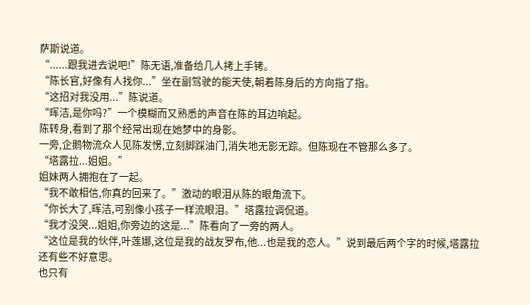萨斯说道。
“......跟我进去说吧!”陈无语,准备给几人拷上手铐。
“陈长官,好像有人找你...”坐在副驾驶的能天使,朝着陈身后的方向指了指。
“这招对我没用...”陈说道。
“晖洁,是你吗?”一个模糊而又熟悉的声音在陈的耳边响起。
陈转身,看到了那个经常出现在她梦中的身影。
一旁,企鹅物流众人见陈发愣,立刻脚踩油门,消失地无影无踪。但陈现在不管那么多了。
“塔露拉...姐姐。”
姐妹两人拥抱在了一起。
“我不敢相信,你真的回来了。”激动的眼泪从陈的眼角流下。
“你长大了,晖洁,可别像小孩子一样流眼泪。”塔露拉调侃道。
“我才没哭...姐姐,你旁边的这是...”陈看向了一旁的两人。
“这位是我的伙伴,叶莲娜,这位是我的战友罗布,他...也是我的恋人。”说到最后两个字的时候,塔露拉还有些不好意思。
也只有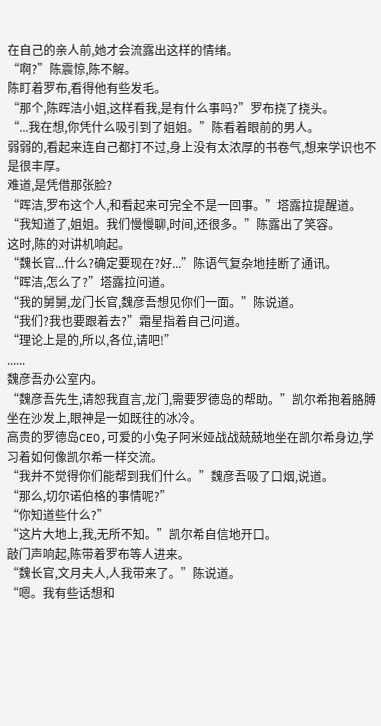在自己的亲人前,她才会流露出这样的情绪。
“啊?”陈震惊,陈不解。
陈盯着罗布,看得他有些发毛。
“那个,陈晖洁小姐,这样看我,是有什么事吗?”罗布挠了挠头。
“...我在想,你凭什么吸引到了姐姐。”陈看着眼前的男人。
弱弱的,看起来连自己都打不过,身上没有太浓厚的书卷气,想来学识也不是很丰厚。
难道,是凭借那张脸?
“晖洁,罗布这个人,和看起来可完全不是一回事。”塔露拉提醒道。
“我知道了,姐姐。我们慢慢聊,时间,还很多。”陈露出了笑容。
这时,陈的对讲机响起。
“魏长官...什么?确定要现在?好...”陈语气复杂地挂断了通讯。
“晖洁,怎么了?”塔露拉问道。
“我的舅舅,龙门长官,魏彦吾想见你们一面。”陈说道。
“我们?我也要跟着去?”霜星指着自己问道。
“理论上是的,所以,各位,请吧!”
......
魏彦吾办公室内。
“魏彦吾先生,请恕我直言,龙门,需要罗德岛的帮助。”凯尔希抱着胳膊坐在沙发上,眼神是一如既往的冰冷。
高贵的罗德岛CEO,可爱的小兔子阿米娅战战兢兢地坐在凯尔希身边,学习着如何像凯尔希一样交流。
“我并不觉得你们能帮到我们什么。”魏彦吾吸了口烟,说道。
“那么,切尔诺伯格的事情呢?”
“你知道些什么?”
“这片大地上,我,无所不知。”凯尔希自信地开口。
敲门声响起,陈带着罗布等人进来。
“魏长官,文月夫人,人我带来了。”陈说道。
“嗯。我有些话想和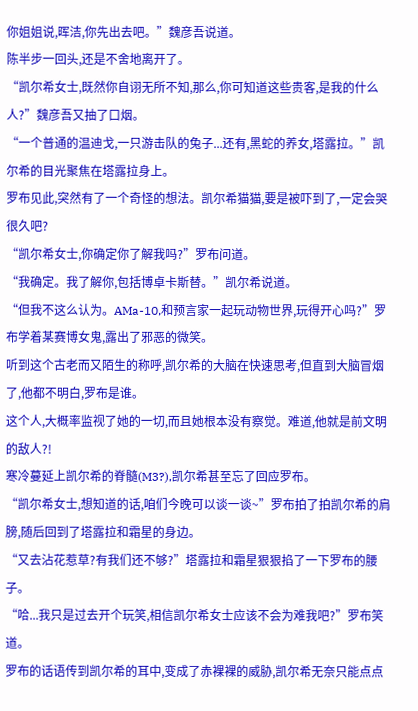你姐姐说,晖洁,你先出去吧。”魏彦吾说道。
陈半步一回头,还是不舍地离开了。
“凯尔希女士,既然你自诩无所不知,那么,你可知道这些贵客,是我的什么人?”魏彦吾又抽了口烟。
“一个普通的温迪戈,一只游击队的兔子...还有,黑蛇的养女,塔露拉。”凯尔希的目光聚焦在塔露拉身上。
罗布见此,突然有了一个奇怪的想法。凯尔希猫猫,要是被吓到了,一定会哭很久吧?
“凯尔希女士,你确定你了解我吗?”罗布问道。
“我确定。我了解你,包括博卓卡斯替。”凯尔希说道。
“但我不这么认为。AMa-10,和预言家一起玩动物世界,玩得开心吗?”罗布学着某赛博女鬼,露出了邪恶的微笑。
听到这个古老而又陌生的称呼,凯尔希的大脑在快速思考,但直到大脑冒烟了,他都不明白,罗布是谁。
这个人,大概率监视了她的一切,而且她根本没有察觉。难道,他就是前文明的敌人?!
寒冷蔓延上凯尔希的脊髓(M3?),凯尔希甚至忘了回应罗布。
“凯尔希女士,想知道的话,咱们今晚可以谈一谈~”罗布拍了拍凯尔希的肩膀,随后回到了塔露拉和霜星的身边。
“又去沾花惹草?有我们还不够?”塔露拉和霜星狠狠掐了一下罗布的腰子。
“哈...我只是过去开个玩笑,相信凯尔希女士应该不会为难我吧?”罗布笑道。
罗布的话语传到凯尔希的耳中,变成了赤裸裸的威胁,凯尔希无奈只能点点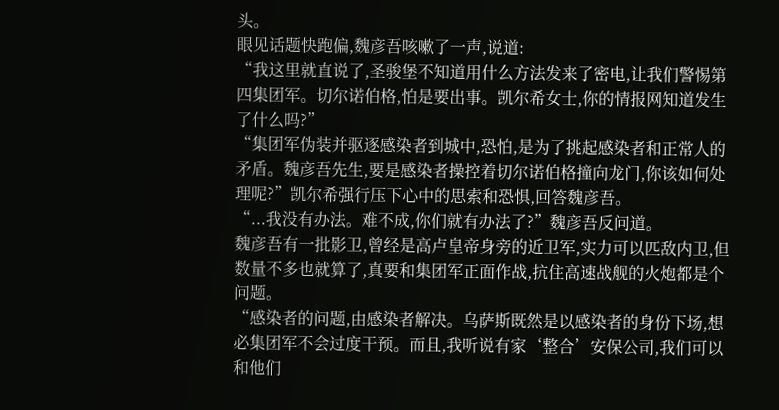头。
眼见话题快跑偏,魏彦吾咳嗽了一声,说道:
“我这里就直说了,圣骏堡不知道用什么方法发来了密电,让我们警惕第四集团军。切尔诺伯格,怕是要出事。凯尔希女士,你的情报网知道发生了什么吗?”
“集团军伪装并驱逐感染者到城中,恐怕,是为了挑起感染者和正常人的矛盾。魏彦吾先生,要是感染者操控着切尔诺伯格撞向龙门,你该如何处理呢?”凯尔希强行压下心中的思索和恐惧,回答魏彦吾。
“...我没有办法。难不成,你们就有办法了?”魏彦吾反问道。
魏彦吾有一批影卫,曾经是高卢皇帝身旁的近卫军,实力可以匹敌内卫,但数量不多也就算了,真要和集团军正面作战,抗住高速战舰的火炮都是个问题。
“感染者的问题,由感染者解决。乌萨斯既然是以感染者的身份下场,想必集团军不会过度干预。而且,我听说有家‘整合’安保公司,我们可以和他们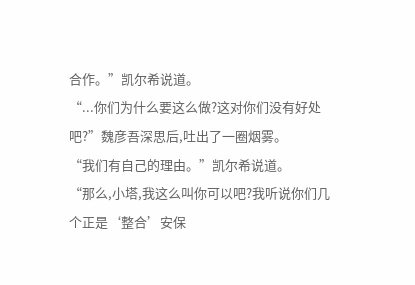合作。”凯尔希说道。
“...你们为什么要这么做?这对你们没有好处吧?”魏彦吾深思后,吐出了一圈烟雾。
“我们有自己的理由。”凯尔希说道。
“那么,小塔,我这么叫你可以吧?我听说你们几个正是‘整合’安保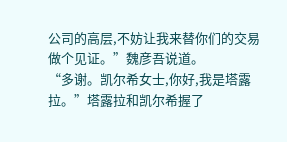公司的高层,不妨让我来替你们的交易做个见证。”魏彦吾说道。
“多谢。凯尔希女士,你好,我是塔露拉。”塔露拉和凯尔希握了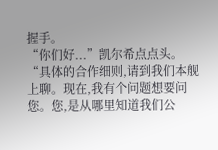握手。
“你们好...”凯尔希点点头。
“具体的合作细则,请到我们本舰上聊。现在,我有个问题想要问您。您,是从哪里知道我们公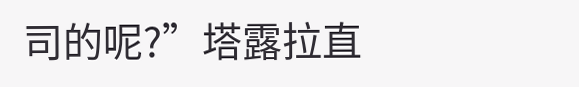司的呢?”塔露拉直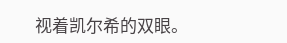视着凯尔希的双眼。